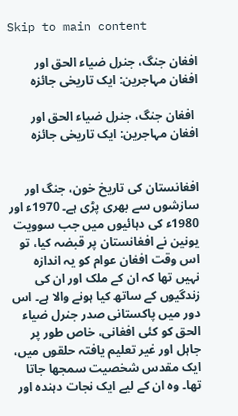Skip to main content

افغان جنگ، جنرل ضیاء الحق اور افغان مہاجرین: ایک تاریخی جائزہ

 افغان جنگ، جنرل ضیاء الحق اور افغان مہاجرین: ایک تاریخی جائزہ


افغانستان کی تاریخ خون، جنگ اور سازشوں سے بھری پڑی ہے۔ 1970ء اور 1980ء کی دہائیوں میں جب سوویت یونین نے افغانستان پر قبضہ کیا، تو اس وقت افغان عوام کو یہ اندازہ نہیں تھا کہ ان کے ملک اور ان کی زندگیوں کے ساتھ کیا ہونے والا ہے۔ اس دور میں پاکستانی صدر جنرل ضیاء الحق کو کئی افغانی، خاص طور پر جاہل اور غیر تعلیم یافتہ حلقوں میں، ایک مقدس شخصیت سمجھا جاتا تھا۔ وہ ان کے لیے ایک نجات دہندہ اور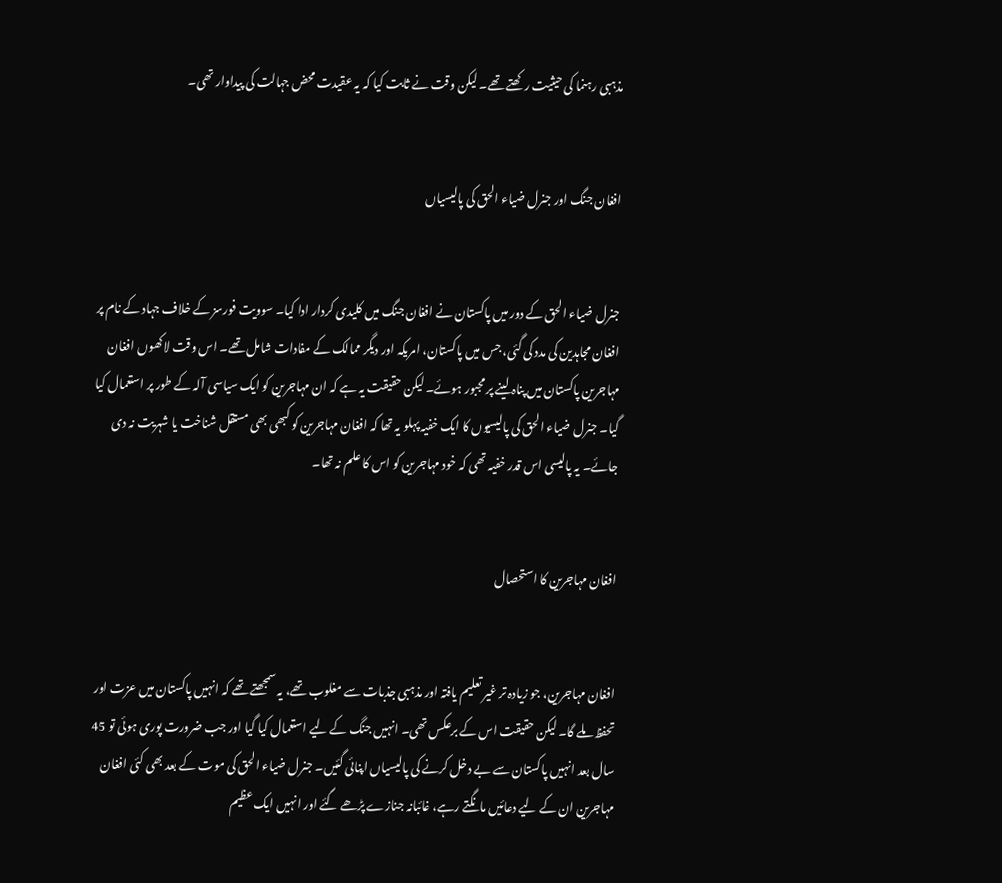مذہبی رہنما کی حیثیت رکھتے تھے۔ لیکن وقت نے ثابت کیا کہ یہ عقیدت محض جہالت کی پیداوار تھی۔


افغان جنگ اور جنرل ضیاء الحق کی پالیسیاں


جنرل ضیاء الحق کے دور میں پاکستان نے افغان جنگ میں کلیدی کردار ادا کیا۔ سوویت فورسز کے خلاف جہاد کے نام پر افغان مجاہدین کی مدد کی گئی، جس میں پاکستان، امریکہ اور دیگر ممالک کے مفادات شامل تھے۔ اس وقت لاکھوں افغان مہاجرین پاکستان میں پناہ لینے پر مجبور ہوئے۔ لیکن حقیقت یہ ہے کہ ان مہاجرین کو ایک سیاسی آلہ کے طور پر استعمال کیا گیا۔ جنرل ضیاء الحق کی پالیسیوں کا ایک خفیہ پہلو یہ تھا کہ افغان مہاجرین کو کبھی بھی مستقل شناخت یا شہریت نہ دی جائے۔ یہ پالیسی اس قدر خفیہ تھی کہ خود مہاجرین کو اس کا علم نہ تھا۔


افغان مہاجرین کا استحصال


افغان مہاجرین، جو زیادہ تر غیر تعلیم یافتہ اور مذہبی جذبات سے مغلوب تھے، یہ سمجھتے تھے کہ انہیں پاکستان میں عزت اور تحفظ ملے گا۔ لیکن حقیقت اس کے برعکس تھی۔ انہیں جنگ کے لیے استعمال کیا گیا اور جب ضرورت پوری ہوئی تو 45 سال بعد انہیں پاکستان سے بے دخل کرنے کی پالیسیاں اپنائی گئیں۔ جنرل ضیاء الحق کی موت کے بعد بھی کئی افغان مہاجرین ان کے لیے دعائیں مانگتے رہے، غائبانہ جنازے پڑھے گئے اور انہیں ایک عظیم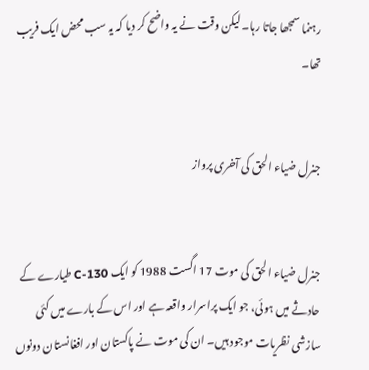رہنما سمجھا جاتا رہا۔ لیکن وقت نے یہ واضح کر دیا کہ یہ سب محض ایک فریب تھا۔


جنرل ضیاء الحق کی آخری پرواز


جنرل ضیاء الحق کی موت 17 اگست 1988 کو ایک C-130 طیارے کے حادثے میں ہوئی، جو ایک پراسرار واقعہ ہے اور اس کے بارے میں کئی سازشی نظریات موجود ہیں۔ ان کی موت نے پاکستان اور افغانستان دونوں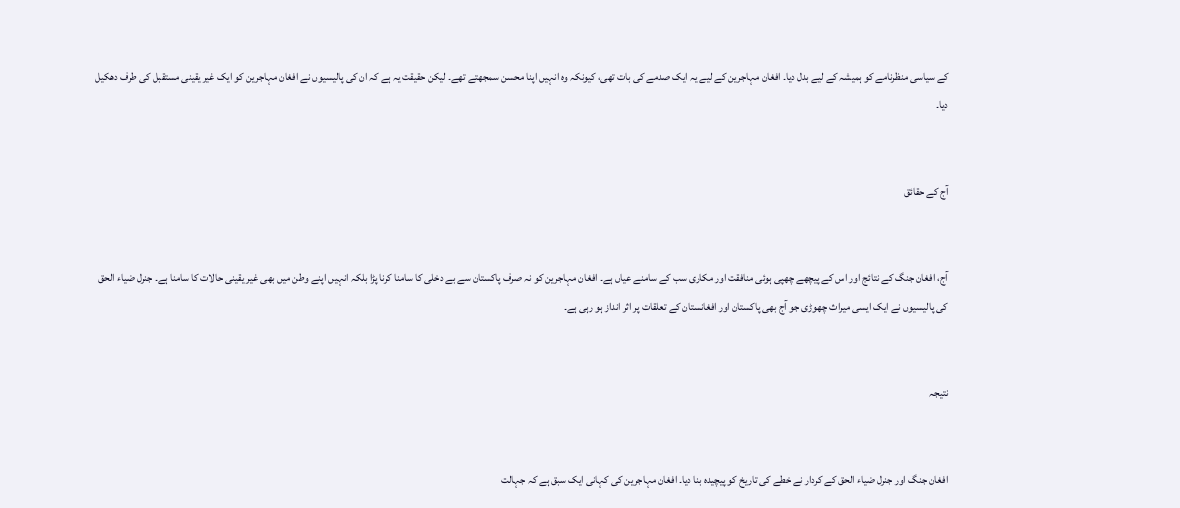کے سیاسی منظرنامے کو ہمیشہ کے لیے بدل دیا۔ افغان مہاجرین کے لیے یہ ایک صدمے کی بات تھی، کیونکہ وہ انہیں اپنا محسن سمجھتے تھے۔ لیکن حقیقت یہ ہے کہ ان کی پالیسیوں نے افغان مہاجرین کو ایک غیر یقینی مستقبل کی طرف دھکیل دیا۔


آج کے حقائق


آج، افغان جنگ کے نتائج اور اس کے پیچھے چھپی ہوئی منافقت اور مکاری سب کے سامنے عیاں ہے۔ افغان مہاجرین کو نہ صرف پاکستان سے بے دخلی کا سامنا کرنا پڑا بلکہ انہیں اپنے وطن میں بھی غیر یقینی حالات کا سامنا ہے۔ جنرل ضیاء الحق کی پالیسیوں نے ایک ایسی میراث چھوڑی جو آج بھی پاکستان اور افغانستان کے تعلقات پر اثر انداز ہو رہی ہے۔


نتیجہ


افغان جنگ اور جنرل ضیاء الحق کے کردار نے خطے کی تاریخ کو پیچیدہ بنا دیا۔ افغان مہاجرین کی کہانی ایک سبق ہے کہ جہالت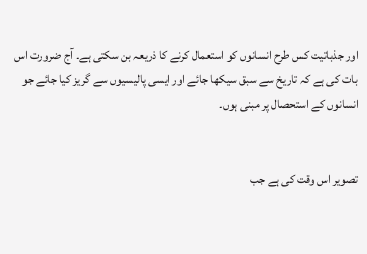اور جذباتیت کس طرح انسانوں کو استعمال کرنے کا ذریعہ بن سکتی ہے۔ آج ضرورت اس بات کی ہے کہ تاریخ سے سبق سیکھا جائے اور ایسی پالیسیوں سے گریز کیا جائے جو انسانوں کے استحصال پر مبنی ہوں۔


تصویر اس وقت کی ہے جب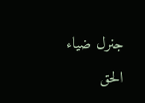جنرل ضیاء الحق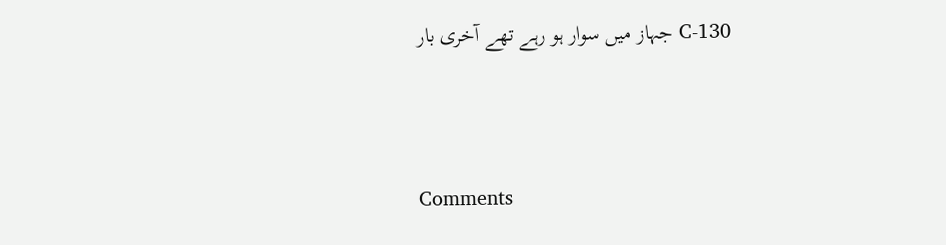C-130 جہاز میں سوار ہو رہے تھے آخری بار



Comments